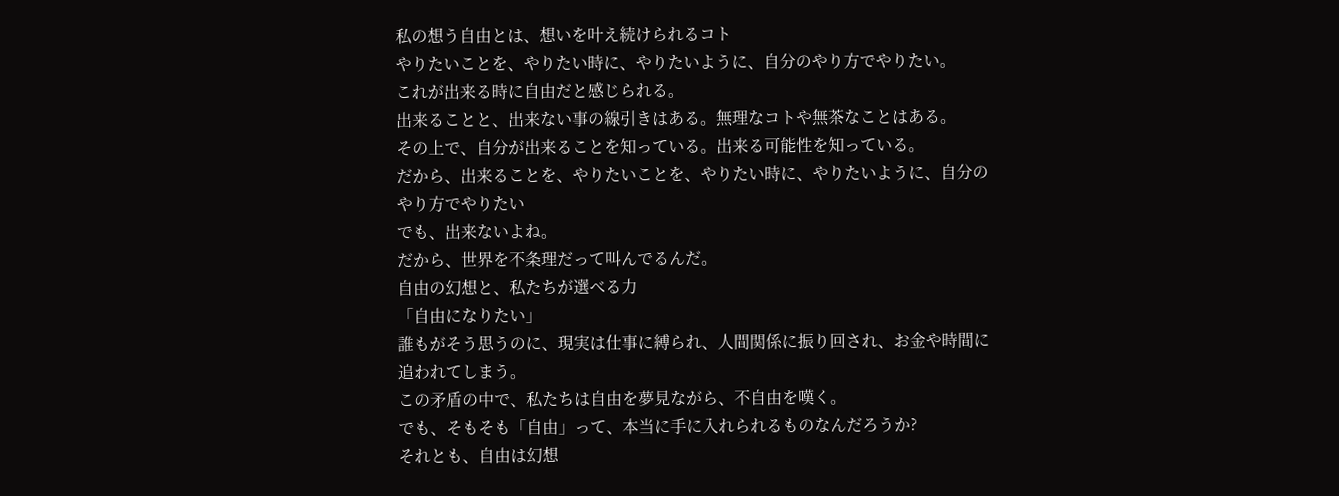私の想う自由とは、想いを叶え続けられるコト
やりたいことを、やりたい時に、やりたいように、自分のやり方でやりたい。
これが出来る時に自由だと感じられる。
出来ることと、出来ない事の線引きはある。無理なコトや無茶なことはある。
その上で、自分が出来ることを知っている。出来る可能性を知っている。
だから、出来ることを、やりたいことを、やりたい時に、やりたいように、自分のやり方でやりたい
でも、出来ないよね。
だから、世界を不条理だって叫んでるんだ。
自由の幻想と、私たちが選べる力
「自由になりたい」
誰もがそう思うのに、現実は仕事に縛られ、人間関係に振り回され、お金や時間に追われてしまう。
この矛盾の中で、私たちは自由を夢見ながら、不自由を嘆く。
でも、そもそも「自由」って、本当に手に入れられるものなんだろうか?
それとも、自由は幻想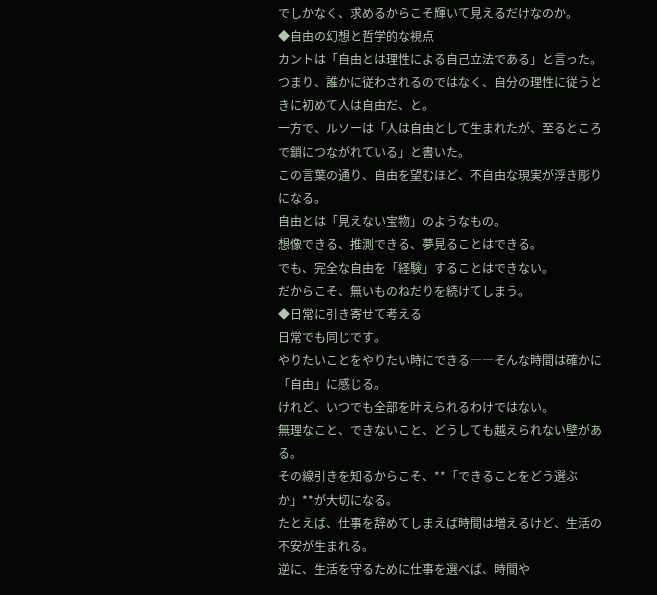でしかなく、求めるからこそ輝いて見えるだけなのか。
◆自由の幻想と哲学的な視点
カントは「自由とは理性による自己立法である」と言った。
つまり、誰かに従わされるのではなく、自分の理性に従うときに初めて人は自由だ、と。
一方で、ルソーは「人は自由として生まれたが、至るところで鎖につながれている」と書いた。
この言葉の通り、自由を望むほど、不自由な現実が浮き彫りになる。
自由とは「見えない宝物」のようなもの。
想像できる、推測できる、夢見ることはできる。
でも、完全な自由を「経験」することはできない。
だからこそ、無いものねだりを続けてしまう。
◆日常に引き寄せて考える
日常でも同じです。
やりたいことをやりたい時にできる――そんな時間は確かに「自由」に感じる。
けれど、いつでも全部を叶えられるわけではない。
無理なこと、できないこと、どうしても越えられない壁がある。
その線引きを知るからこそ、**「できることをどう選ぶか」**が大切になる。
たとえば、仕事を辞めてしまえば時間は増えるけど、生活の不安が生まれる。
逆に、生活を守るために仕事を選べば、時間や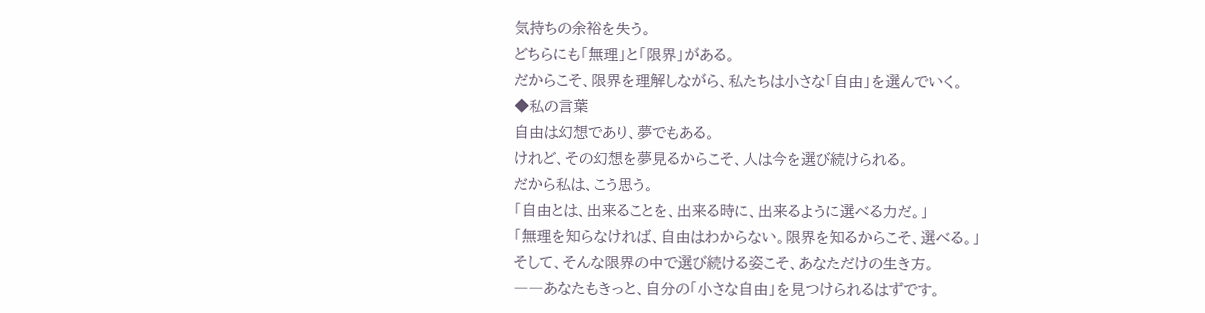気持ちの余裕を失う。
どちらにも「無理」と「限界」がある。
だからこそ、限界を理解しながら、私たちは小さな「自由」を選んでいく。
◆私の言葉
自由は幻想であり、夢でもある。
けれど、その幻想を夢見るからこそ、人は今を選び続けられる。
だから私は、こう思う。
「自由とは、出来ることを、出来る時に、出来るように選べる力だ。」
「無理を知らなければ、自由はわからない。限界を知るからこそ、選べる。」
そして、そんな限界の中で選び続ける姿こそ、あなただけの生き方。
――あなたもきっと、自分の「小さな自由」を見つけられるはずです。